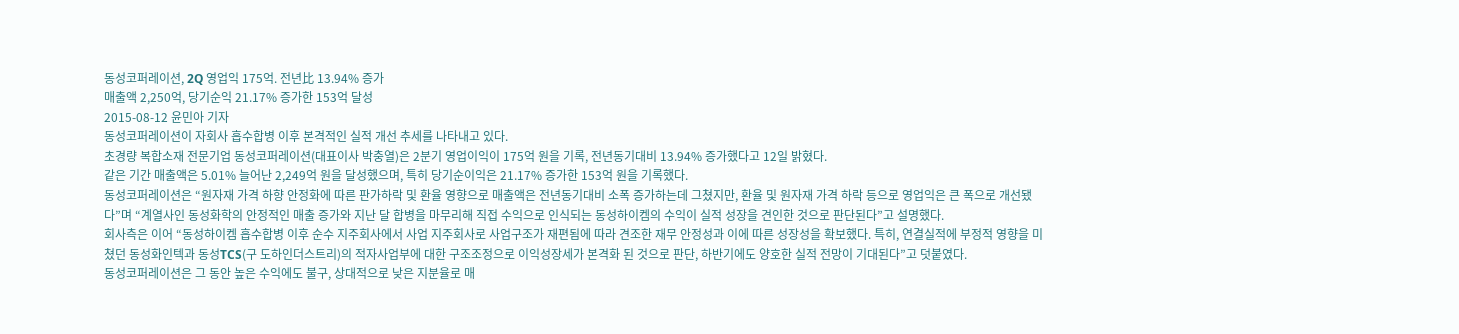동성코퍼레이션, 2Q 영업익 175억. 전년比 13.94% 증가
매출액 2,250억, 당기순익 21.17% 증가한 153억 달성
2015-08-12 윤민아 기자
동성코퍼레이션이 자회사 흡수합병 이후 본격적인 실적 개선 추세를 나타내고 있다.
초경량 복합소재 전문기업 동성코퍼레이션(대표이사 박충열)은 2분기 영업이익이 175억 원을 기록, 전년동기대비 13.94% 증가했다고 12일 밝혔다.
같은 기간 매출액은 5.01% 늘어난 2,249억 원을 달성했으며, 특히 당기순이익은 21.17% 증가한 153억 원을 기록했다.
동성코퍼레이션은 “원자재 가격 하향 안정화에 따른 판가하락 및 환율 영향으로 매출액은 전년동기대비 소폭 증가하는데 그쳤지만, 환율 및 원자재 가격 하락 등으로 영업익은 큰 폭으로 개선됐다”며 “계열사인 동성화학의 안정적인 매출 증가와 지난 달 합병을 마무리해 직접 수익으로 인식되는 동성하이켐의 수익이 실적 성장을 견인한 것으로 판단된다”고 설명했다.
회사측은 이어 “동성하이켐 흡수합병 이후 순수 지주회사에서 사업 지주회사로 사업구조가 재편됨에 따라 견조한 재무 안정성과 이에 따른 성장성을 확보했다. 특히, 연결실적에 부정적 영향을 미쳤던 동성화인텍과 동성TCS(구 도하인더스트리)의 적자사업부에 대한 구조조정으로 이익성장세가 본격화 된 것으로 판단, 하반기에도 양호한 실적 전망이 기대된다”고 덧붙였다.
동성코퍼레이션은 그 동안 높은 수익에도 불구, 상대적으로 낮은 지분율로 매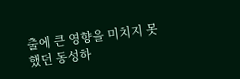출에 큰 영향을 미치지 못했던 동성하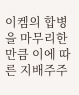이켐의 합병을 마무리한 만큼 이에 따른 지배주주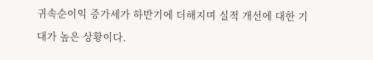귀속순이익 증가세가 하반기에 더해지며 실적 개선에 대한 기대가 높은 상황이다.